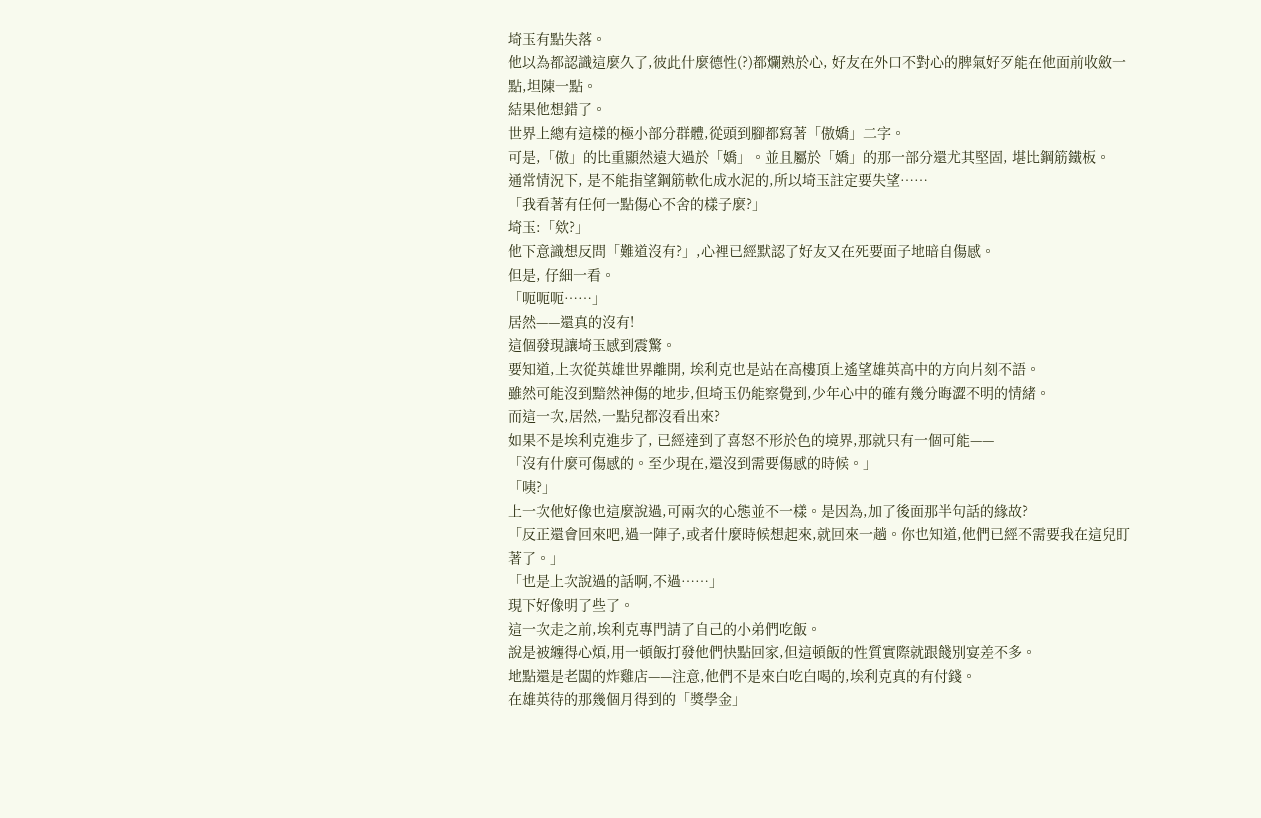埼玉有點失落。
他以為都認識這麼久了,彼此什麼德性(?)都爛熟於心, 好友在外口不對心的脾氣好歹能在他面前收斂一點,坦陳一點。
結果他想錯了。
世界上總有這樣的極小部分群體,從頭到腳都寫著「傲嬌」二字。
可是,「傲」的比重顯然遠大過於「嬌」。並且屬於「嬌」的那一部分還尤其堅固, 堪比鋼筋鐵板。
通常情況下, 是不能指望鋼筋軟化成水泥的,所以埼玉註定要失望……
「我看著有任何一點傷心不舍的樣子麼?」
埼玉:「欸?」
他下意識想反問「難道沒有?」,心裡已經默認了好友又在死要面子地暗自傷感。
但是, 仔細一看。
「呃呃呃……」
居然——還真的沒有!
這個發現讓埼玉感到震驚。
要知道,上次從英雄世界離開, 埃利克也是站在高樓頂上遙望雄英高中的方向片刻不語。
雖然可能沒到黯然神傷的地步,但埼玉仍能察覺到,少年心中的確有幾分晦澀不明的情緒。
而這一次,居然,一點兒都沒看出來?
如果不是埃利克進步了, 已經達到了喜怒不形於色的境界,那就只有一個可能——
「沒有什麼可傷感的。至少現在,還沒到需要傷感的時候。」
「咦?」
上一次他好像也這麼說過,可兩次的心態並不一樣。是因為,加了後面那半句話的緣故?
「反正還會回來吧,過一陣子,或者什麼時候想起來,就回來一趟。你也知道,他們已經不需要我在這兒盯著了。」
「也是上次說過的話啊,不過……」
現下好像明了些了。
這一次走之前,埃利克專門請了自己的小弟們吃飯。
說是被纏得心煩,用一頓飯打發他們快點回家,但這頓飯的性質實際就跟餞別宴差不多。
地點還是老闆的炸雞店——注意,他們不是來白吃白喝的,埃利克真的有付錢。
在雄英待的那幾個月得到的「獎學金」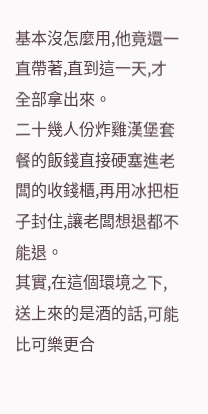基本沒怎麼用,他竟還一直帶著,直到這一天,才全部拿出來。
二十幾人份炸雞漢堡套餐的飯錢直接硬塞進老闆的收錢櫃,再用冰把柜子封住,讓老闆想退都不能退。
其實,在這個環境之下,送上來的是酒的話,可能比可樂更合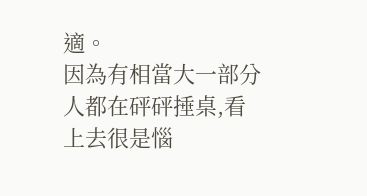適。
因為有相當大一部分人都在砰砰捶桌,看上去很是惱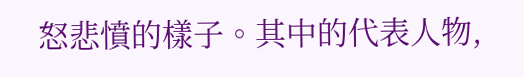怒悲憤的樣子。其中的代表人物,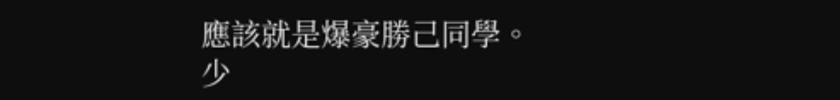應該就是爆豪勝己同學。
少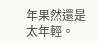年果然還是太年輕。